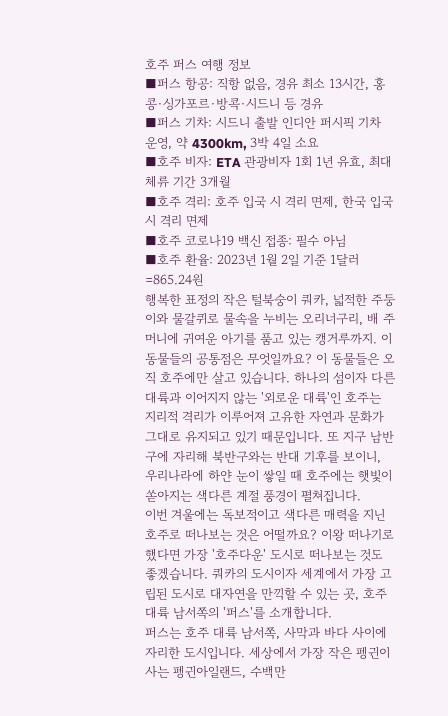호주 퍼스 여행 정보
■퍼스 항공: 직항 없음, 경유 최소 13시간, 홍콩·싱가포르·방콕·시드니 등 경유
■퍼스 기차: 시드니 출발 인디안 퍼시픽 기차 운영, 약 4300km, 3박 4일 소요
■호주 비자: ETA 관광비자 1회 1년 유효, 최대 체류 기간 3개월
■호주 격리: 호주 입국 시 격리 면제, 한국 입국 시 격리 면제
■호주 코로나19 백신 접종: 필수 아님
■호주 환율: 2023년 1월 2일 기준 1달러=865.24원
행복한 표정의 작은 털북숭이 쿼카, 넓적한 주둥이와 물갈퀴로 물속을 누비는 오리너구리, 배 주머니에 귀여운 아기를 품고 있는 캥거루까지. 이 동물들의 공통점은 무엇일까요? 이 동물들은 오직 호주에만 살고 있습니다. 하나의 섬이자 다른 대륙과 이어지지 않는 '외로운 대륙'인 호주는 지리적 격리가 이루어져 고유한 자연과 문화가 그대로 유지되고 있기 때문입니다. 또 지구 남반구에 자리해 북반구와는 반대 기후를 보이니, 우리나라에 하얀 눈이 쌓일 때 호주에는 햇빛이 쏟아지는 색다른 계절 풍경이 펼쳐집니다.
이번 겨울에는 독보적이고 색다른 매력을 지닌 호주로 떠나보는 것은 어떨까요? 이왕 떠나기로 했다면 가장 '호주다운' 도시로 떠나보는 것도 좋겠습니다. 쿼카의 도시이자 세계에서 가장 고립된 도시로 대자연을 만끽할 수 있는 곳, 호주 대륙 남서쪽의 '퍼스'를 소개합니다.
퍼스는 호주 대륙 남서쪽, 사막과 바다 사이에 자리한 도시입니다. 세상에서 가장 작은 펭귄이 사는 펭귄아일랜드, 수백만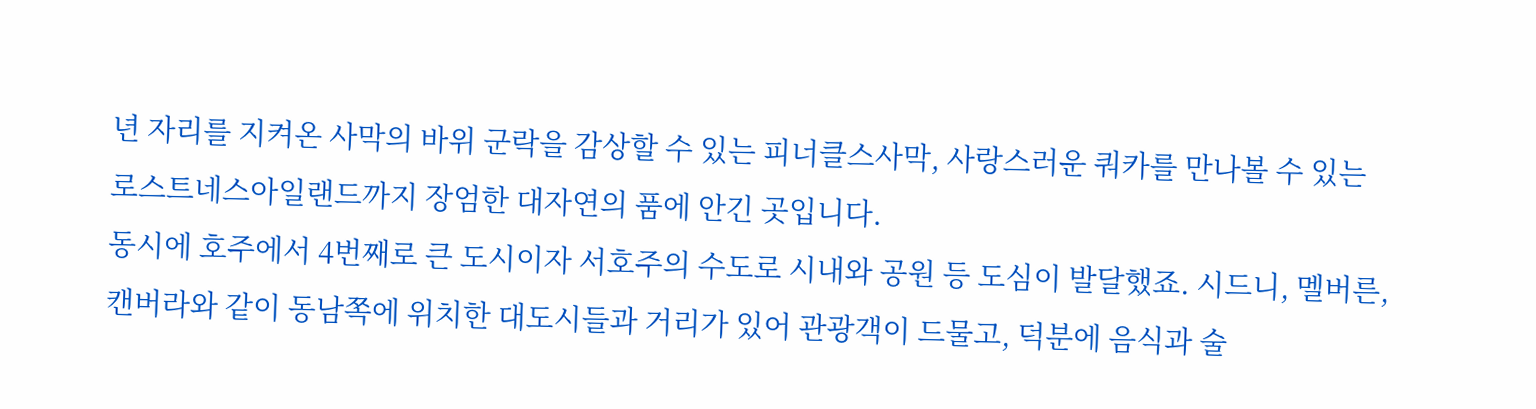년 자리를 지켜온 사막의 바위 군락을 감상할 수 있는 피너클스사막, 사랑스러운 쿼카를 만나볼 수 있는 로스트네스아일랜드까지 장엄한 대자연의 품에 안긴 곳입니다.
동시에 호주에서 4번째로 큰 도시이자 서호주의 수도로 시내와 공원 등 도심이 발달했죠. 시드니, 멜버른, 캔버라와 같이 동남쪽에 위치한 대도시들과 거리가 있어 관광객이 드물고, 덕분에 음식과 술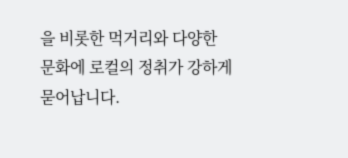을 비롯한 먹거리와 다양한 문화에 로컬의 정취가 강하게 묻어납니다.